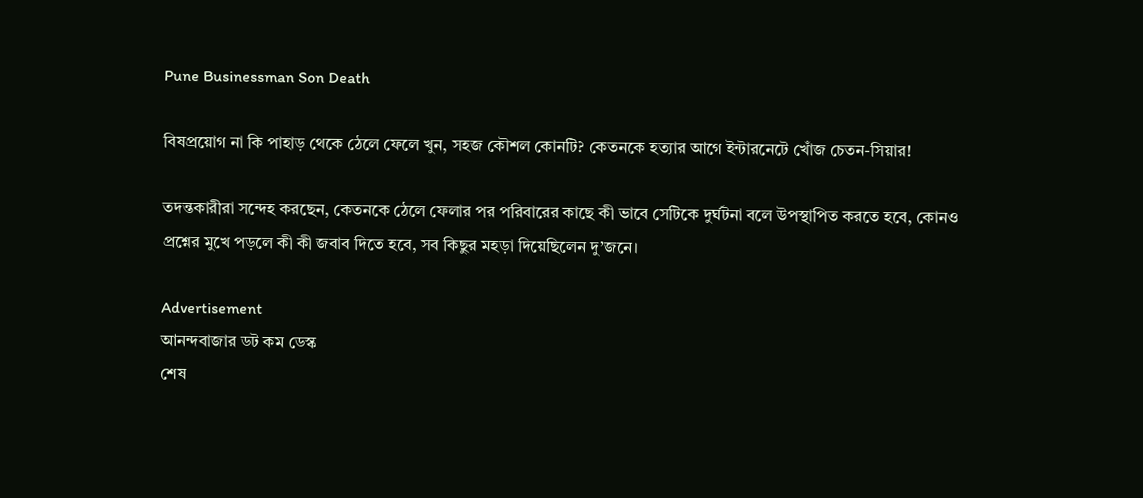Pune Businessman Son Death

বিষপ্রয়োগ না কি পাহাড় থেকে ঠেলে ফেলে খুন, সহজ কৌশল কোনটি? কেতনকে হত্যার আগে ইন্টারনেটে খোঁজ চেতন-সিয়ার!

তদন্তকারীরা সন্দেহ করছেন, কেতনকে ঠেলে ফেলার পর পরিবারের কাছে কী ভাবে সেটিকে দুর্ঘটনা বলে উপস্থাপিত করতে হবে, কোনও প্রশ্নের মুখে পড়লে কী কী জবাব দিতে হবে, সব কিছুর মহড়া দিয়েছিলেন দু’জনে।

Advertisement
আনন্দবাজার ডট কম ডেস্ক
শেষ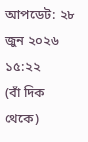আপডেট: ২৮ জুন ২০২৬ ১৫:২২
(বাঁ দিক থেকে)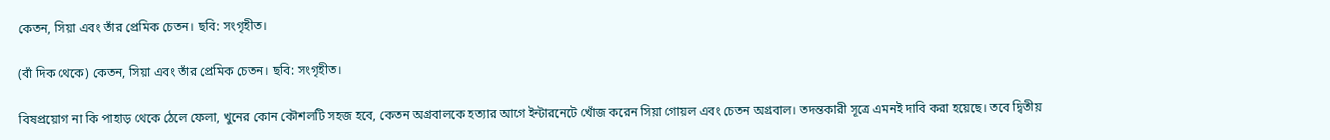কেতন, সিয়া এবং তাঁর প্রেমিক চেতন। ছবি: সংগৃহীত।

(বাঁ দিক থেকে) কেতন, সিয়া এবং তাঁর প্রেমিক চেতন। ছবি: সংগৃহীত।

বিষপ্রয়োগ না কি পাহাড় থেকে ঠেলে ফেলা, খুনের কোন কৌশলটি সহজ হবে, কেতন অগ্রবালকে হত্যার আগে ইন্টারনেটে খোঁজ করেন সিয়া গোয়ল এবং চেতন অগ্রবাল। তদন্তকারী সূত্রে এমনই দাবি করা হয়েছে। তবে দ্বিতীয়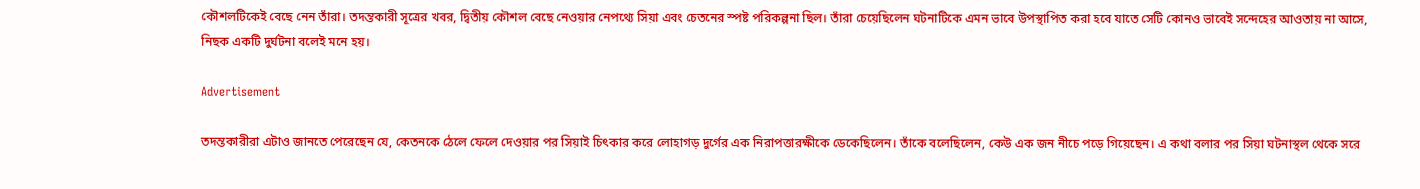কৌশলটিকেই বেছে নেন তাঁরা। তদন্তকারী সূত্রের খবর, দ্বিতীয় কৌশল বেছে নেওয়ার নেপথ্যে সিয়া এবং চেতনের স্পষ্ট পরিকল্পনা ছিল। তাঁরা চেয়েছিলেন ঘটনাটিকে এমন ভাবে উপস্থাপিত করা হবে যাতে সেটি কোনও ভাবেই সন্দেহের আওতায় না আসে, নিছক একটি দুর্ঘটনা বলেই মনে হয়।

Advertisement

তদন্তকারীরা এটাও জানতে পেরেছেন যে, কেতনকে ঠেলে ফেলে দেওয়ার পর সিয়াই চিৎকার করে লোহাগড় দুর্গের এক নিরাপত্তারক্ষীকে ডেকেছিলেন। তাঁকে বলেছিলেন, কেউ এক জন নীচে পড়ে গিয়েছেন। এ কথা বলার পর সিয়া ঘটনাস্থল থেকে সরে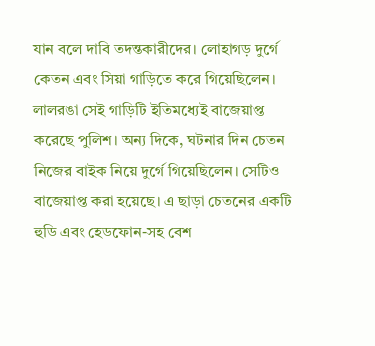যান বলে দাবি তদন্তকারীদের। লোহাগড় দুর্গে কেতন এবং সিয়া গাড়িতে করে গিয়েছিলেন। লালরঙা সেই গাড়িটি ইতিমধ্যেই বাজেয়াপ্ত করেছে পুলিশ। অন্য দিকে, ঘটনার দিন চেতন নিজের বাইক নিয়ে দুর্গে গিয়েছিলেন। সেটিও বাজেয়াপ্ত করা হয়েছে। এ ছাড়া চেতনের একটি হুডি এবং হেডফোন-সহ বেশ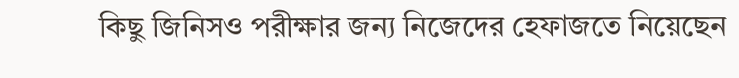কিছু জিনিসও পরীক্ষার জন্য নিজেদের হেফাজতে নিয়েছেন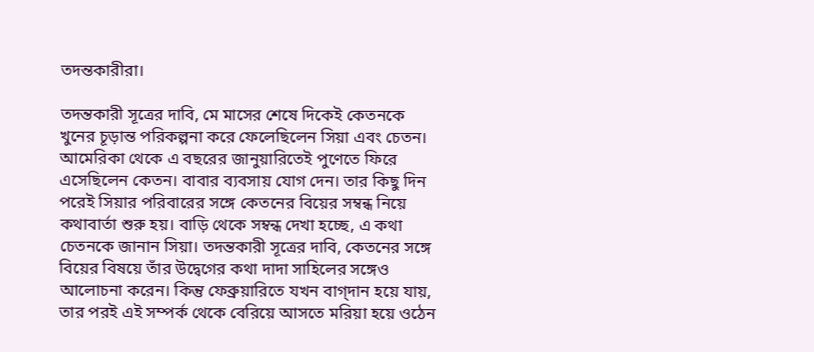তদন্তকারীরা।

তদন্তকারী সূত্রের দাবি, মে মাসের শেষে দিকেই কেতনকে খুনের চূড়ান্ত পরিকল্পনা করে ফেলেছিলেন সিয়া এবং চেতন। আমেরিকা থেকে এ বছরের জানুয়ারিতেই পুণেতে ফিরে এসেছিলেন কেতন। বাবার ব্যবসায় যোগ দেন। তার কিছু দিন পরেই সিয়ার পরিবারের সঙ্গে কেতনের বিয়ের সম্বন্ধ নিয়ে কথাবার্তা শুরু হয়। বাড়ি থেকে সম্বন্ধ দেখা হচ্ছে, এ কথা চেতনকে জানান সিয়া। তদন্তকারী সূত্রের দাবি, কেতনের সঙ্গে বিয়ের বিষয়ে তাঁর উদ্বেগের কথা দাদা সাহিলের সঙ্গেও আলোচনা করেন। কিন্তু ফেব্রুয়ারিতে যখন বাগ্‌দান হয়ে যায়, তার পরই এই সম্পর্ক থেকে বেরিয়ে আসতে মরিয়া হয়ে ওঠেন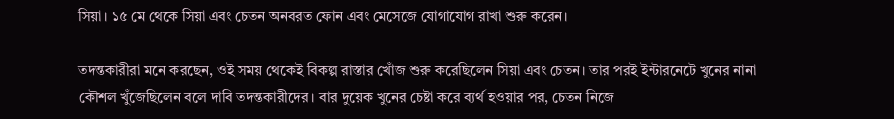সিয়া। ১৫ মে থেকে সিয়া এবং চেতন অনবরত ফোন এবং মেসেজে যোগাযোগ রাখা শুরু করেন।

তদন্তকারীরা মনে করছেন, ওই সময় থেকেই বিকল্প রাস্তার খোঁজ শুরু করেছিলেন সিয়া এবং চেতন। তার পরই ইন্টারনেটে খুনের নানা কৌশল খুঁজেছিলেন বলে দাবি তদন্তকারীদের। বার দুয়েক খুনের চেষ্টা করে ব্যর্থ হওয়ার পর, চেতন নিজে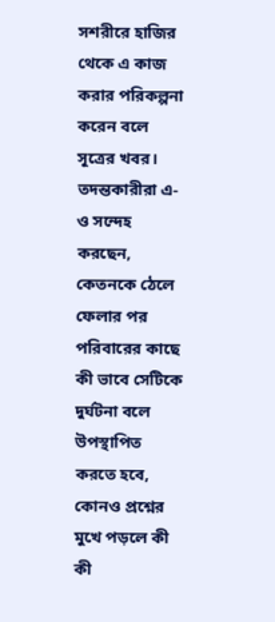সশরীরে হাজির থেকে এ কাজ করার পরিকল্পনা করেন বলে সূত্রের খবর। তদন্তকারীরা এ-ও সন্দেহ করছেন, কেতনকে ঠেলে ফেলার পর পরিবারের কাছে কী ভাবে সেটিকে দুর্ঘটনা বলে উপস্থাপিত করতে হবে, কোনও প্রশ্নের মুখে পড়লে কী কী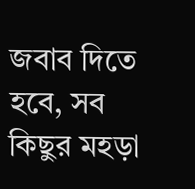জবাব দিতে হবে, সব কিছুর মহড়া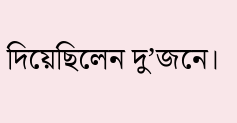দিয়েছিলেন দু’জনে।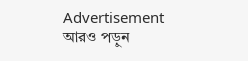Advertisement
আরও পড়ুন